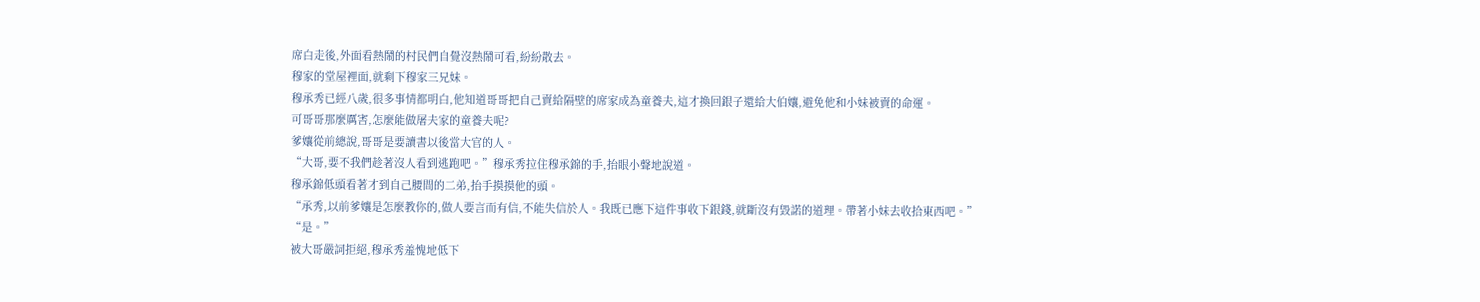席白走後,外面看熱鬧的村民們自覺沒熱鬧可看,紛紛散去。
穆家的堂屋裡面,就剩下穆家三兄妹。
穆承秀已經八歲,很多事情都明白,他知道哥哥把自己賣給隔壁的席家成為童養夫,這才換回銀子還給大伯孃,避免他和小妹被賣的命運。
可哥哥那麼厲害,怎麼能做屠夫家的童養夫呢?
爹孃從前總說,哥哥是要讀書以後當大官的人。
“大哥,要不我們趁著沒人看到逃跑吧。”穆承秀拉住穆承錦的手,抬眼小聲地說道。
穆承錦低頭看著才到自己腰間的二弟,抬手摸摸他的頭。
“承秀,以前爹孃是怎麼教你的,做人要言而有信,不能失信於人。我既已應下這件事收下銀錢,就斷沒有毀諾的道理。帶著小妹去收拾東西吧。”
“是。”
被大哥嚴詞拒絕,穆承秀羞愧地低下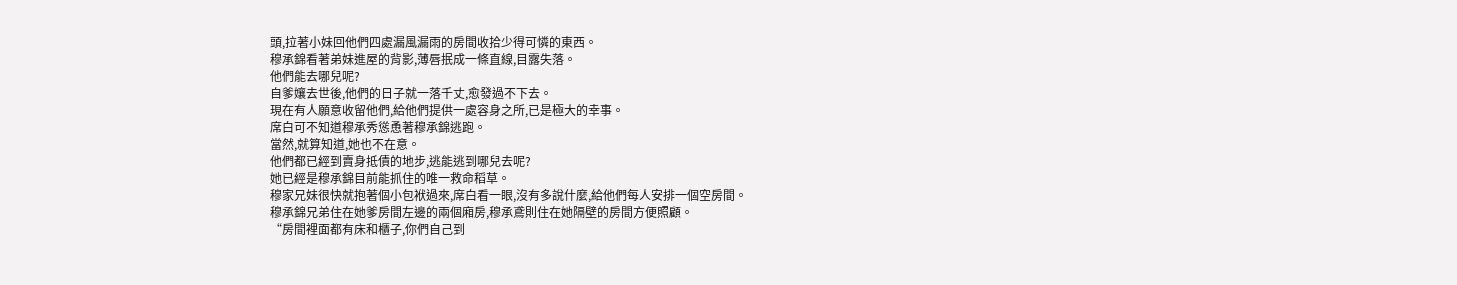頭,拉著小妹回他們四處漏風漏雨的房間收拾少得可憐的東西。
穆承錦看著弟妹進屋的背影,薄唇抿成一條直線,目露失落。
他們能去哪兒呢?
自爹孃去世後,他們的日子就一落千丈,愈發過不下去。
現在有人願意收留他們,給他們提供一處容身之所,已是極大的幸事。
席白可不知道穆承秀慫恿著穆承錦逃跑。
當然,就算知道,她也不在意。
他們都已經到賣身抵債的地步,逃能逃到哪兒去呢?
她已經是穆承錦目前能抓住的唯一救命稻草。
穆家兄妹很快就抱著個小包袱過來,席白看一眼,沒有多說什麼,給他們每人安排一個空房間。
穆承錦兄弟住在她爹房間左邊的兩個廂房,穆承鳶則住在她隔壁的房間方便照顧。
“房間裡面都有床和櫃子,你們自己到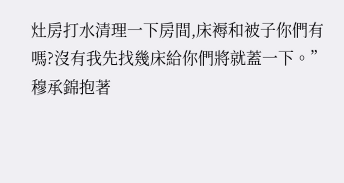灶房打水清理一下房間,床褥和被子你們有嗎?沒有我先找幾床給你們將就蓋一下。”
穆承錦抱著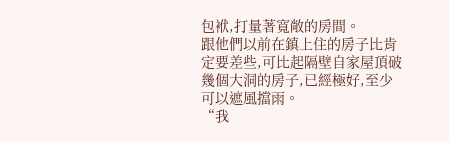包袱,打量著寬敞的房間。
跟他們以前在鎮上住的房子比肯定要差些,可比起隔壁自家屋頂破幾個大洞的房子,已經極好,至少可以遮風擋雨。
“我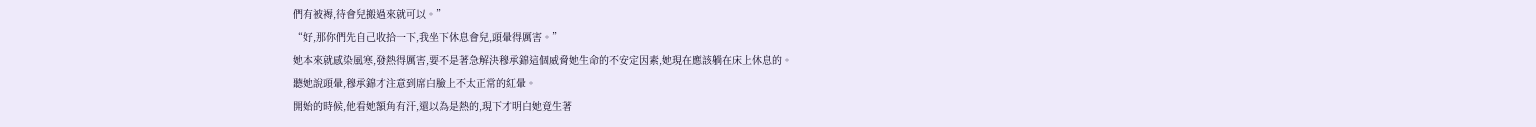們有被褥,待會兒搬過來就可以。”
“好,那你們先自己收拾一下,我坐下休息會兒,頭暈得厲害。”
她本來就感染風寒,發熱得厲害,要不是著急解決穆承錦這個威脅她生命的不安定因素,她現在應該躺在床上休息的。
聽她說頭暈,穆承錦才注意到席白臉上不太正常的紅暈。
開始的時候,他看她額角有汗,還以為是熱的,現下才明白她竟生著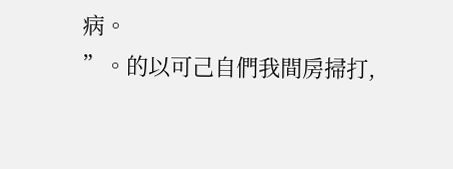病。
”。的以可己自們我間房掃打,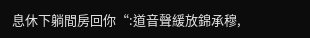息休下躺間房回你“:道音聲緩放錦承穆,